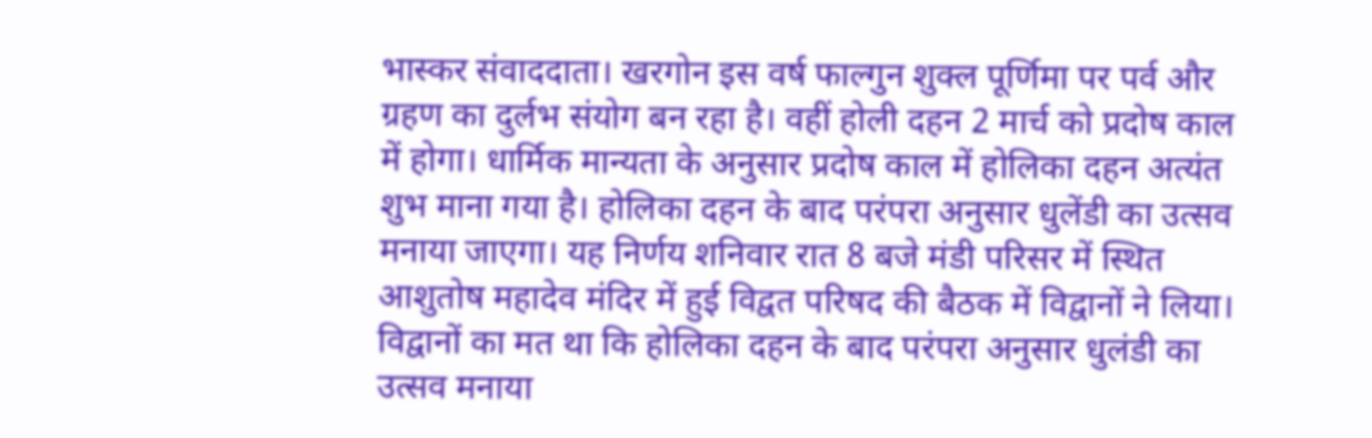भास्कर संवाददाता। खरगोन इस वर्ष फाल्गुन शुक्ल पूर्णिमा पर पर्व और ग्रहण का दुर्लभ संयोग बन रहा है। वहीं होली दहन 2 मार्च को प्रदोष काल में होगा। धार्मिक मान्यता के अनुसार प्रदोष काल में होलिका दहन अत्यंत शुभ माना गया है। होलिका दहन के बाद परंपरा अनुसार धुलेंडी का उत्सव मनाया जाएगा। यह निर्णय शनिवार रात 8 बजे मंडी परिसर में स्थित आशुतोष महादेव मंदिर में हुई विद्वत परिषद की बैठक में विद्वानों ने लिया। विद्वानों का मत था कि होलिका दहन के बाद परंपरा अनुसार धुलंडी का उत्सव मनाया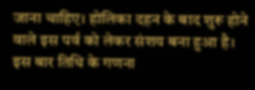जाना चाहिए। होलिका दहन के बाद शुरू होने वाले इस पर्व को लेकर संशय बना हुआ है। इस बार तिथि के गणना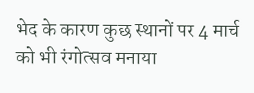भेद के कारण कुछ स्थानों पर 4 मार्च को भी रंगोत्सव मनाया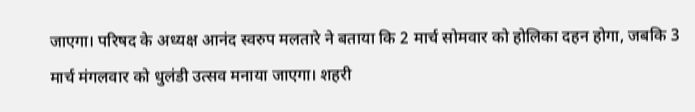जाएगा। परिषद के अध्यक्ष आनंद स्वरुप मलतारे ने बताया कि 2 मार्च सोमवार को होलिका दहन होगा, जबकि 3 मार्च मंगलवार को धुलंडी उत्सव मनाया जाएगा। शहरी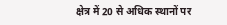क्षेत्र में 20 से अधिक स्थानों पर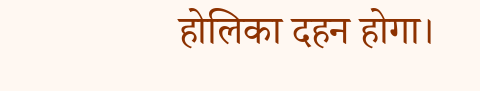होलिका दहन होगा।